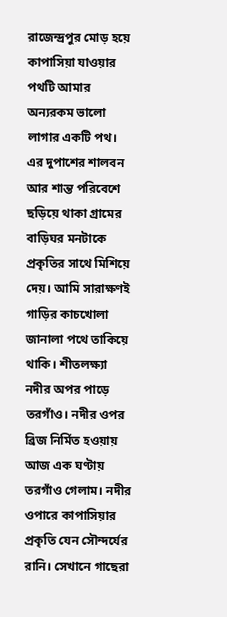রাজেন্দ্রপুর মোড় হয়ে কাপাসিয়া যাওয়ার পথটি আমার অন্যরকম ভালো লাগার একটি পথ। এর দুপাশের শালবন আর শান্ত পরিবেশে ছড়িয়ে থাকা গ্রামের বাড়িঘর মনটাকে প্রকৃতির সাথে মিশিয়ে দেয়। আমি সারাক্ষণই গাড়ির কাচখোলা জানালা পথে তাকিয়ে থাকি। শীতলক্ষ্যা নদীর অপর পাড়ে তরগাঁও। নদীর ওপর ব্রিজ নির্মিত হওয়ায় আজ এক ঘণ্টায় তরগাঁও গেলাম। নদীর ওপারে কাপাসিয়ার প্রকৃতি যেন সৌন্দর্যের রানি। সেখানে গাছেরা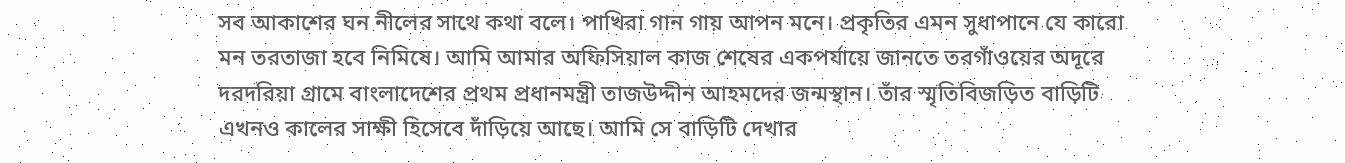সব আকাশের ঘন নীলের সাথে কথা বলে। পাখিরা গান গায় আপন মনে। প্রকৃতির এমন সুধাপানে যে কারো মন তরতাজা হবে নিমিষে। আমি আমার অফিসিয়াল কাজ শেষের একপর্যায়ে জানতে তরগাঁওয়ের অদূরে দরদরিয়া গ্রামে বাংলাদেশের প্রথম প্রধানমন্ত্রী তাজউদ্দীন আহমদের জন্মস্থান। তাঁর স্মৃতিবিজড়িত বাড়িটি এখনও কালের সাক্ষী হিসেবে দাঁড়িয়ে আছে। আমি সে বাড়িটি দেখার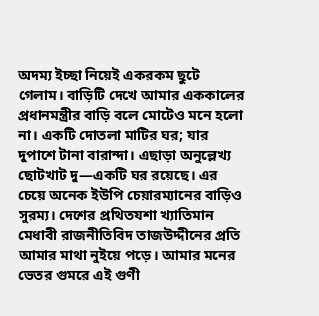অদম্য ইচ্ছা নিয়েই একরকম ছুটে গেলাম। বাড়িটি দেখে আমার এককালের প্রধানমন্ত্রীর বাড়ি বলে মোটেও মনে হলো না। একটি দোতলা মাটির ঘর; যার দুপাশে টানা বারান্দা। এছাড়া অনুল্লেখ্য ছোটখাট দু—একটি ঘর রয়েছে। এর চেয়ে অনেক ইউপি চেয়ারম্যানের বাড়িও সুরম্য। দেশের প্রথিতযশা খ্যাতিমান মেধাবী রাজনীতিবিদ তাজউদ্দীনের প্রতি আমার মাথা নুইয়ে পড়ে। আমার মনের ভেতর গুমরে এই গুণী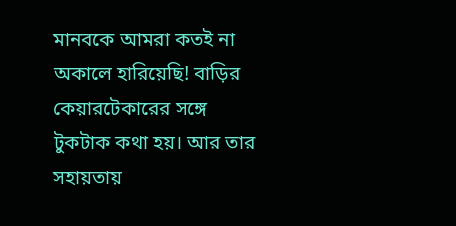মানবকে আমরা কতই না অকালে হারিয়েছি! বাড়ির কেয়ারটেকারের সঙ্গে টুকটাক কথা হয়। আর তার সহায়তায়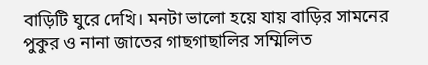বাড়িটি ঘুরে দেখি। মনটা ভালো হয়ে যায় বাড়ির সামনের পুকুর ও নানা জাতের গাছগাছালির সম্মিলিত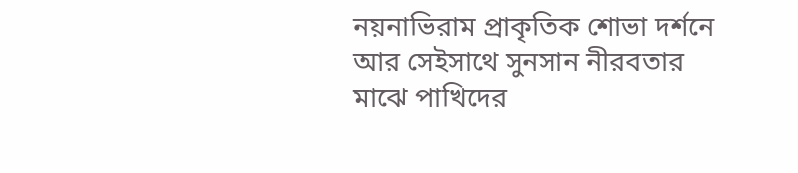নয়নাভিরাম প্রাকৃতিক শোভা দর্শনে আর সেইসাথে সুনসান নীরবতার মাঝে পাখিদের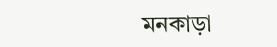মনকাড়া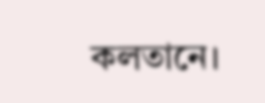কলতানে।